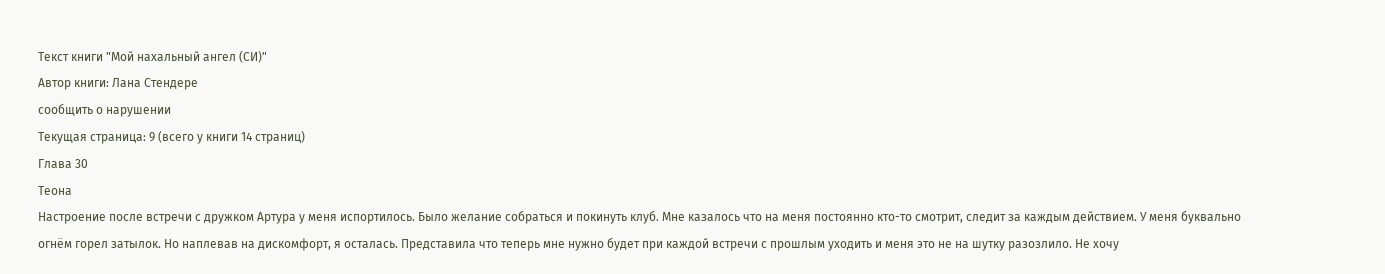Текст книги "Мой нахальный ангел (СИ)"
Автор книги: Лана Стендере
сообщить о нарушении
Текущая страница: 9 (всего у книги 14 страниц)
Глава 30
Теона
Настроение после встречи с дружком Артура у меня испортилось. Было желание собраться и покинуть клуб. Мне казалось что на меня постоянно кто-то смотрит, следит за каждым действием. У меня буквально огнём горел затылок. Но наплевав на дискомфорт, я осталась. Представила что теперь мне нужно будет при каждой встречи с прошлым уходить и меня это не на шутку разозлило. Не хочу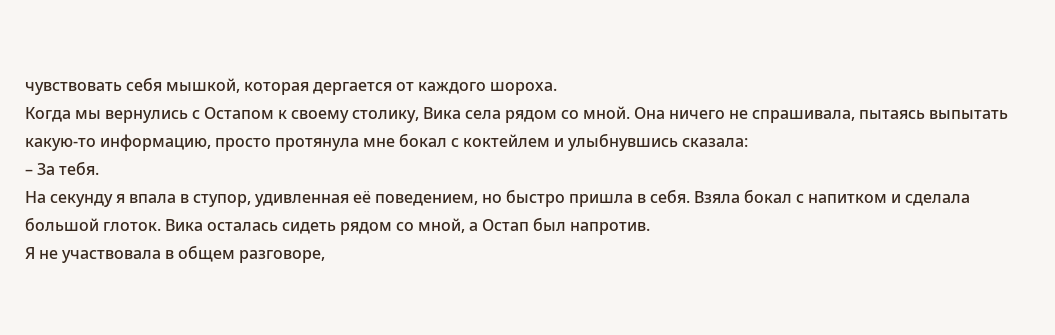чувствовать себя мышкой, которая дергается от каждого шороха.
Когда мы вернулись с Остапом к своему столику, Вика села рядом со мной. Она ничего не спрашивала, пытаясь выпытать какую-то информацию, просто протянула мне бокал с коктейлем и улыбнувшись сказала:
– За тебя.
На секунду я впала в ступор, удивленная её поведением, но быстро пришла в себя. Взяла бокал с напитком и сделала большой глоток. Вика осталась сидеть рядом со мной, а Остап был напротив.
Я не участвовала в общем разговоре,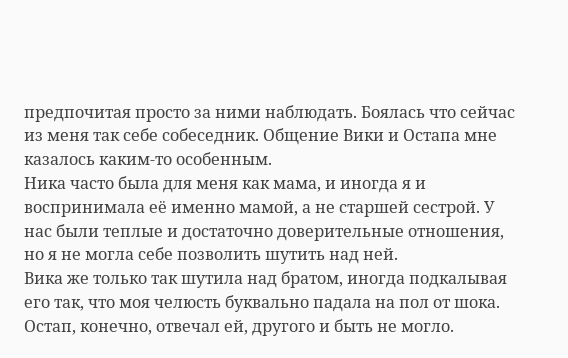предпочитая просто за ними наблюдать. Боялась что сейчас из меня так себе собеседник. Общение Вики и Остапа мне казалось каким-то особенным.
Ника часто была для меня как мама, и иногда я и воспринимала её именно мамой, а не старшей сестрой. У нас были теплые и достаточно доверительные отношения, но я не могла себе позволить шутить над ней.
Вика же только так шутила над братом, иногда подкалывая его так, что моя челюсть буквально падала на пол от шока. Остап, конечно, отвечал ей, другого и быть не могло.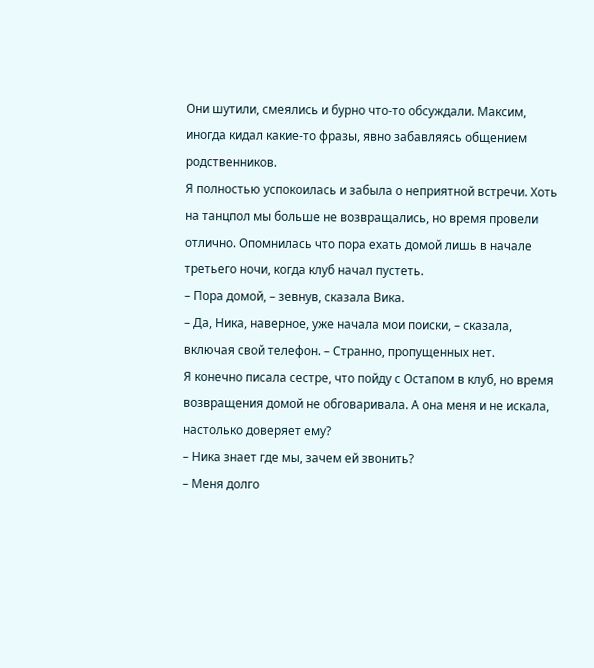Они шутили, смеялись и бурно что-то обсуждали. Максим, иногда кидал какие-то фразы, явно забавляясь общением родственников.
Я полностью успокоилась и забыла о неприятной встречи. Хоть на танцпол мы больше не возвращались, но время провели отлично. Опомнилась что пора ехать домой лишь в начале третьего ночи, когда клуб начал пустеть.
– Пора домой, – зевнув, сказала Вика.
– Да, Ника, наверное, уже начала мои поиски, – сказала, включая свой телефон. – Странно, пропущенных нет.
Я конечно писала сестре, что пойду с Остапом в клуб, но время возвращения домой не обговаривала. А она меня и не искала, настолько доверяет ему?
– Ника знает где мы, зачем ей звонить?
– Меня долго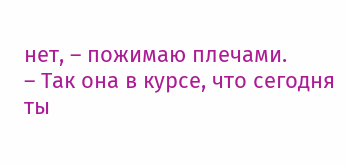нет, – пожимаю плечами.
– Так она в курсе, что сегодня ты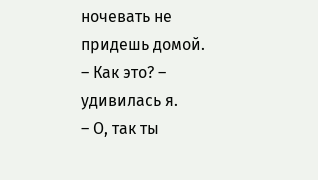ночевать не придешь домой.
– Как это? – удивилась я.
– О, так ты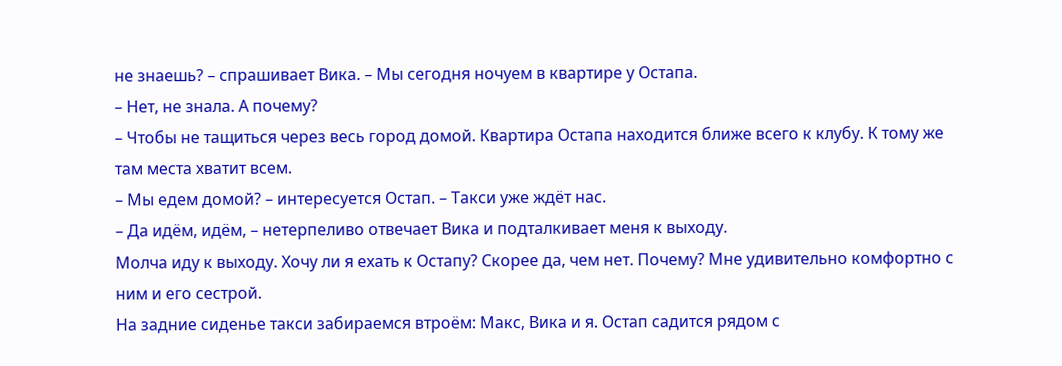не знаешь? – спрашивает Вика. – Мы сегодня ночуем в квартире у Остапа.
– Нет, не знала. А почему?
– Чтобы не тащиться через весь город домой. Квартира Остапа находится ближе всего к клубу. К тому же там места хватит всем.
– Мы едем домой? – интересуется Остап. – Такси уже ждёт нас.
– Да идём, идём, – нетерпеливо отвечает Вика и подталкивает меня к выходу.
Молча иду к выходу. Хочу ли я ехать к Остапу? Скорее да, чем нет. Почему? Мне удивительно комфортно с ним и его сестрой.
На задние сиденье такси забираемся втроём: Макс, Вика и я. Остап садится рядом с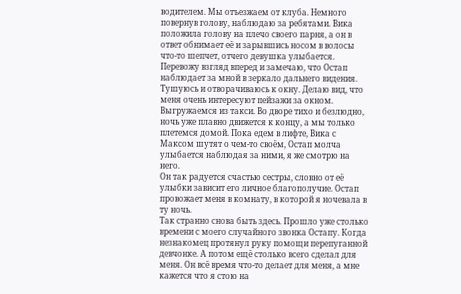водителем. Мы отъезжаем от клуба. Немного повернув голову, наблюдаю за ребятами. Вика положила голову на плечо своего парня, а он в ответ обнимает её и зарывшись носом в волосы что-то шепчет, отчего девушка улыбается. Перевожу взгляд вперед и замечаю, что Остап наблюдает за мной в зеркало дальнего видения. Тушуюсь и отворачиваюсь к окну. Делаю вид, что меня очень интересуют пейзажи за окном.
Выгружаемся из такси. Во дворе тихо и безлюдно, ночь уже плавно движется к концу, а мы только плетемся домой. Пока едем в лифте, Вика с Максом шутят о чем-то своём, Остап молча улыбается наблюдая за ними, я же смотрю на него.
Он так радуется счастью сестры, словно от её улыбки зависит его личное благополучие. Остап провожает меня в комнату, в которой я ночевала в ту ночь.
Так странно снова быть здесь. Прошло уже столько времени с моего случайного звонка Остапу. Когда незнакомец протянул руку помощи перепуганной девчонке. А потом ещё столько всего сделал для меня. Он всё время что-то делает для меня, а мне кажется что я стою на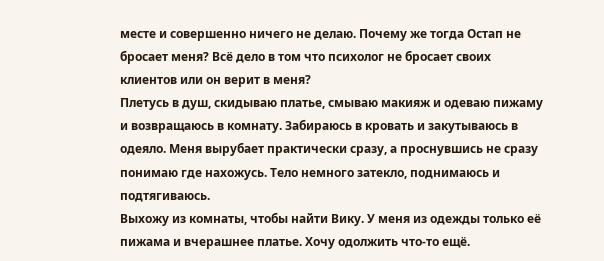месте и совершенно ничего не делаю. Почему же тогда Остап не бросает меня? Всё дело в том что психолог не бросает своих клиентов или он верит в меня?
Плетусь в душ, скидываю платье, смываю макияж и одеваю пижаму и возвращаюсь в комнату. Забираюсь в кровать и закутываюсь в одеяло. Меня вырубает практически сразу, а проснувшись не сразу понимаю где нахожусь. Тело немного затекло, поднимаюсь и подтягиваюсь.
Выхожу из комнаты, чтобы найти Вику. У меня из одежды только её пижама и вчерашнее платье. Хочу одолжить что-то ещё.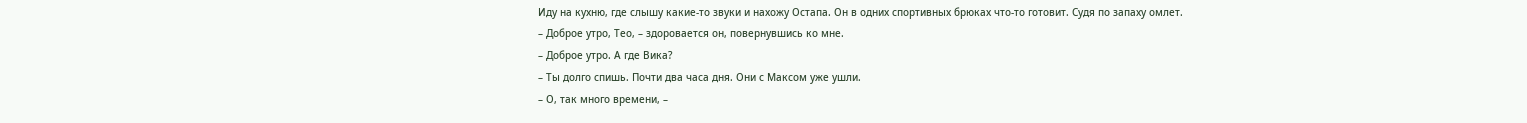Иду на кухню, где слышу какие-то звуки и нахожу Остапа. Он в одних спортивных брюках что-то готовит. Судя по запаху омлет.
– Доброе утро, Тео, – здоровается он, повернувшись ко мне.
– Доброе утро. А где Вика?
– Ты долго спишь. Почти два часа дня. Они с Максом уже ушли.
– О, так много времени, –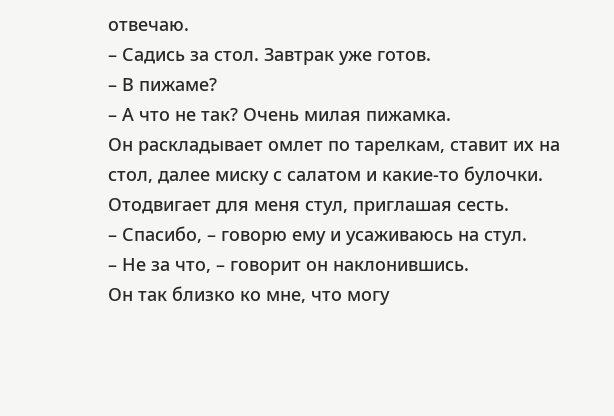отвечаю.
– Садись за стол. Завтрак уже готов.
– В пижаме?
– А что не так? Очень милая пижамка.
Он раскладывает омлет по тарелкам, ставит их на стол, далее миску с салатом и какие-то булочки. Отодвигает для меня стул, приглашая сесть.
– Спасибо, – говорю ему и усаживаюсь на стул.
– Не за что, – говорит он наклонившись.
Он так близко ко мне, что могу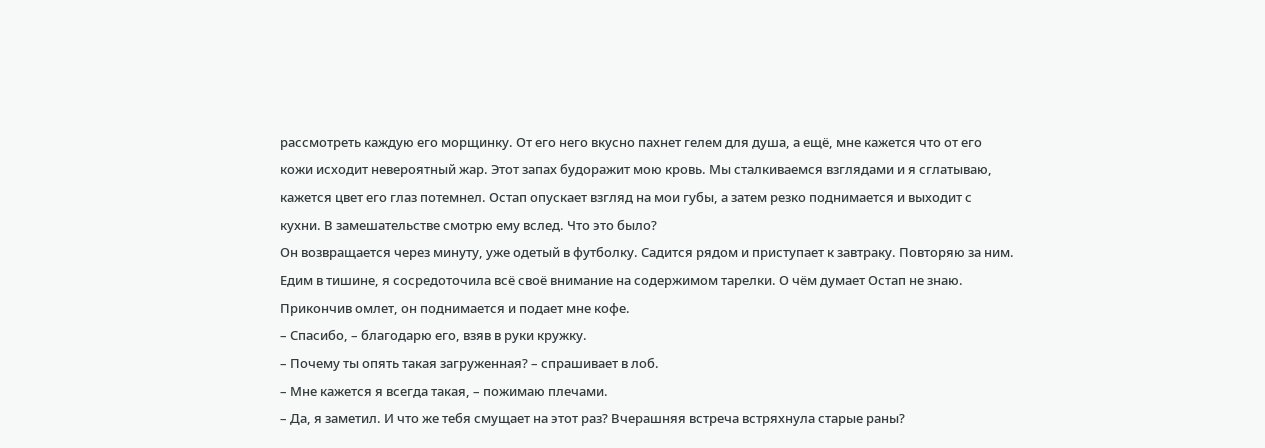рассмотреть каждую его морщинку. От его него вкусно пахнет гелем для душа, а ещё, мне кажется что от его кожи исходит невероятный жар. Этот запах будоражит мою кровь. Мы сталкиваемся взглядами и я сглатываю, кажется цвет его глаз потемнел. Остап опускает взгляд на мои губы, а затем резко поднимается и выходит с кухни. В замешательстве смотрю ему вслед. Что это было?
Он возвращается через минуту, уже одетый в футболку. Садится рядом и приступает к завтраку. Повторяю за ним. Едим в тишине, я сосредоточила всё своё внимание на содержимом тарелки. О чём думает Остап не знаю. Прикончив омлет, он поднимается и подает мне кофе.
– Спасибо, – благодарю его, взяв в руки кружку.
– Почему ты опять такая загруженная? – спрашивает в лоб.
– Мне кажется я всегда такая, – пожимаю плечами.
– Да, я заметил. И что же тебя смущает на этот раз? Вчерашняя встреча встряхнула старые раны?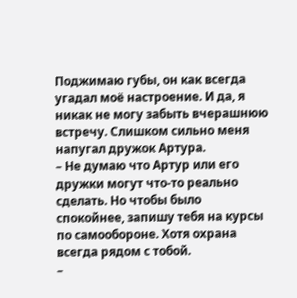Поджимаю губы, он как всегда угадал моё настроение. И да, я никак не могу забыть вчерашнюю встречу. Слишком сильно меня напугал дружок Артура.
– Не думаю что Артур или его дружки могут что-то реально сделать. Но чтобы было спокойнее, запишу тебя на курсы по самообороне. Хотя охрана всегда рядом с тобой.
–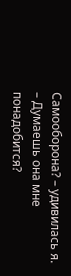Самооборона? – удивилась я. – Думаешь она мне понадобится?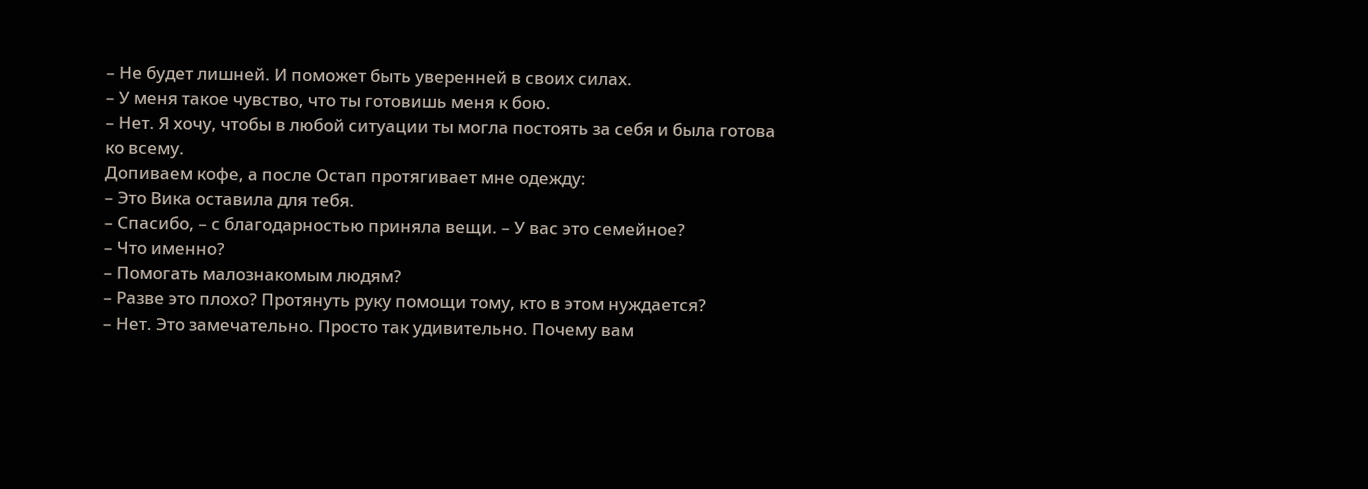– Не будет лишней. И поможет быть уверенней в своих силах.
– У меня такое чувство, что ты готовишь меня к бою.
– Нет. Я хочу, чтобы в любой ситуации ты могла постоять за себя и была готова ко всему.
Допиваем кофе, а после Остап протягивает мне одежду:
– Это Вика оставила для тебя.
– Спасибо, – с благодарностью приняла вещи. – У вас это семейное?
– Что именно?
– Помогать малознакомым людям?
– Разве это плохо? Протянуть руку помощи тому, кто в этом нуждается?
– Нет. Это замечательно. Просто так удивительно. Почему вам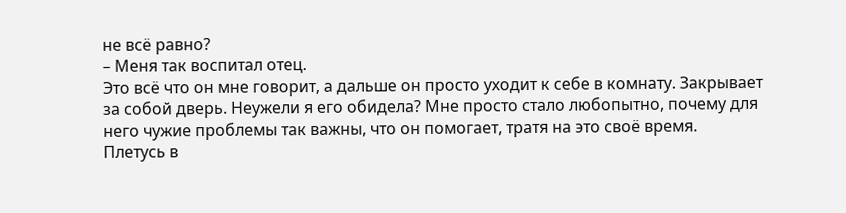не всё равно?
– Меня так воспитал отец.
Это всё что он мне говорит, а дальше он просто уходит к себе в комнату. Закрывает за собой дверь. Неужели я его обидела? Мне просто стало любопытно, почему для него чужие проблемы так важны, что он помогает, тратя на это своё время.
Плетусь в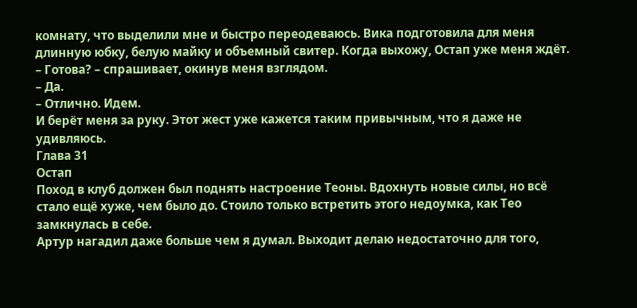комнату, что выделили мне и быстро переодеваюсь. Вика подготовила для меня длинную юбку, белую майку и объемный свитер. Когда выхожу, Остап уже меня ждёт.
– Готова? – спрашивает, окинув меня взглядом.
– Да.
– Отлично. Идем.
И берёт меня за руку. Этот жест уже кажется таким привычным, что я даже не удивляюсь.
Глава 31
Остап
Поход в клуб должен был поднять настроение Теоны. Вдохнуть новые силы, но всё стало ещё хуже, чем было до. Стоило только встретить этого недоумка, как Тео замкнулась в себе.
Артур нагадил даже больше чем я думал. Выходит делаю недостаточно для того,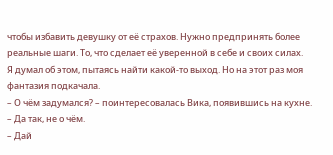чтобы избавить девушку от её страхов. Нужно предпринять более реальные шаги. То, что сделает её уверенной в себе и своих силах.
Я думал об этом, пытаясь найти какой-то выход. Но на этот раз моя фантазия подкачала.
– О чём задумался? – поинтересовалась Вика, появившись на кухне.
– Да так, не о чём.
– Дай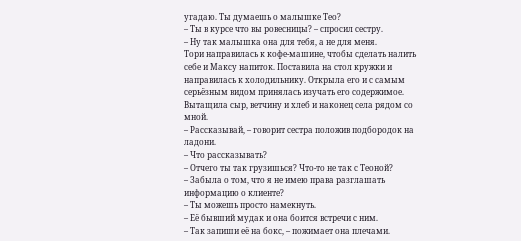угадаю. Ты думаешь о малышке Тео?
– Ты в курсе что вы ровесницы? – спросил сестру.
– Ну так малышка она для тебя, а не для меня.
Тори направилась к кофе-машине, чтобы сделать налить себе и Максу напиток. Поставила на стол кружки и направилась к холодильнику. Открыла его и с самым серьёзным видом принялась изучать его содержимое. Вытащила сыр, ветчину и хлеб и наконец села рядом со мной.
– Рассказывай, – говорит сестра положив подбородок на ладони.
– Что рассказывать?
– Отчего ты так грузишься? Что-то не так с Теоной?
– Забыла о том, что я не имею права разглашать информацию о клиенте?
– Ты можешь просто намекнуть.
– Её бывший мудак и она боится встречи с ним.
– Так запиши её на бокс, – пожимает она плечами.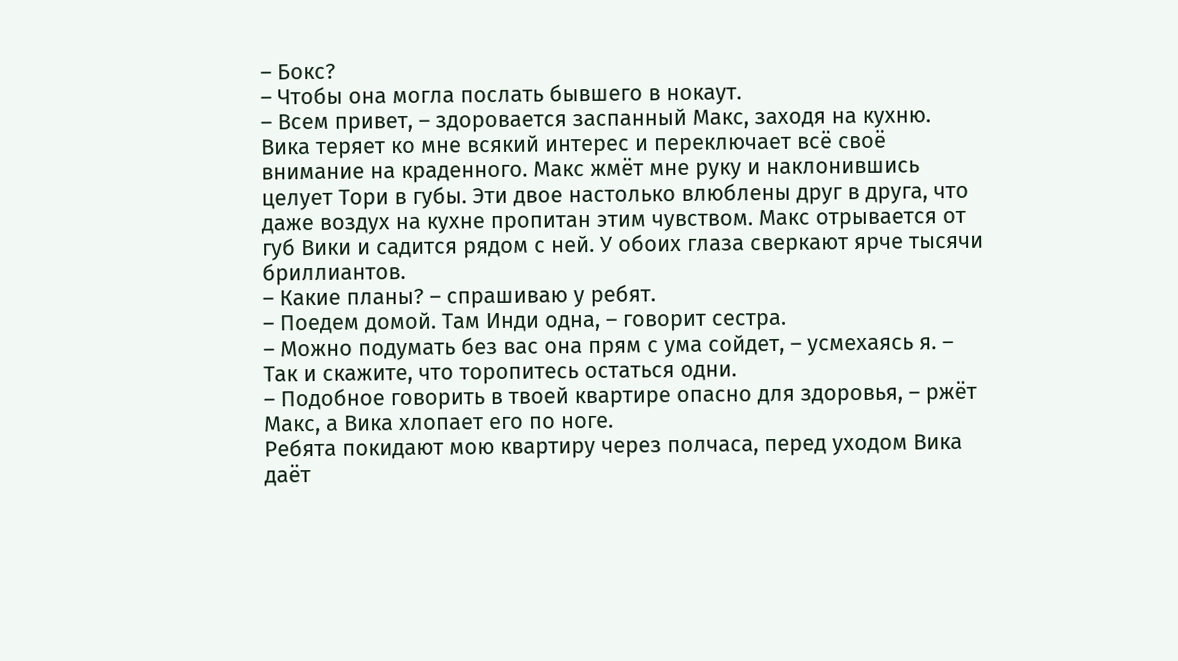– Бокс?
– Чтобы она могла послать бывшего в нокаут.
– Всем привет, – здоровается заспанный Макс, заходя на кухню.
Вика теряет ко мне всякий интерес и переключает всё своё внимание на краденного. Макс жмёт мне руку и наклонившись целует Тори в губы. Эти двое настолько влюблены друг в друга, что даже воздух на кухне пропитан этим чувством. Макс отрывается от губ Вики и садится рядом с ней. У обоих глаза сверкают ярче тысячи бриллиантов.
– Какие планы? – спрашиваю у ребят.
– Поедем домой. Там Инди одна, – говорит сестра.
– Можно подумать без вас она прям с ума сойдет, – усмехаясь я. – Так и скажите, что торопитесь остаться одни.
– Подобное говорить в твоей квартире опасно для здоровья, – ржёт Макс, а Вика хлопает его по ноге.
Ребята покидают мою квартиру через полчаса, перед уходом Вика даёт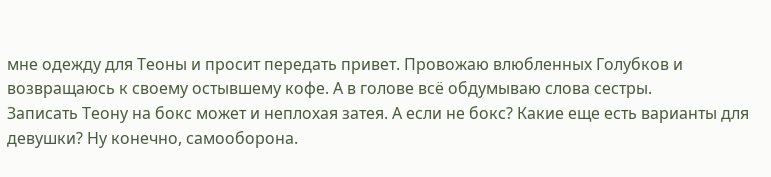мне одежду для Теоны и просит передать привет. Провожаю влюбленных Голубков и возвращаюсь к своему остывшему кофе. А в голове всё обдумываю слова сестры.
Записать Теону на бокс может и неплохая затея. А если не бокс? Какие еще есть варианты для девушки? Ну конечно, самооборона.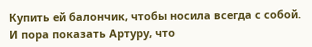Купить ей балончик, чтобы носила всегда с собой.
И пора показать Артуру, что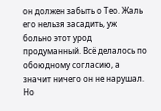он должен забыть о Тео. Жаль его нельзя засадить, уж больно этот урод продуманный. Всё делалось по обоюдному согласию, а значит ничего он не нарушал. Но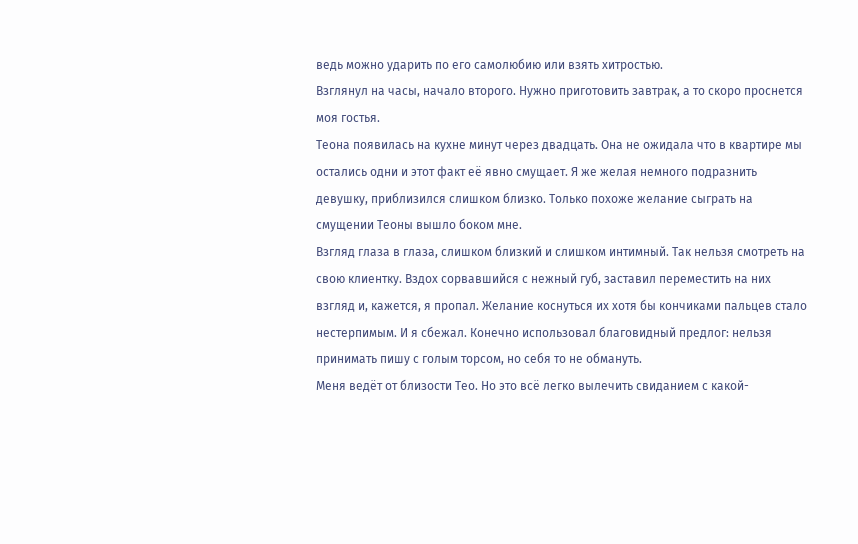ведь можно ударить по его самолюбию или взять хитростью.
Взглянул на часы, начало второго. Нужно приготовить завтрак, а то скоро проснется моя гостья.
Теона появилась на кухне минут через двадцать. Она не ожидала что в квартире мы остались одни и этот факт её явно смущает. Я же желая немного подразнить девушку, приблизился слишком близко. Только похоже желание сыграть на смущении Теоны вышло боком мне.
Взгляд глаза в глаза, слишком близкий и слишком интимный. Так нельзя смотреть на свою клиентку. Вздох сорвавшийся с нежный губ, заставил переместить на них взгляд и, кажется, я пропал. Желание коснуться их хотя бы кончиками пальцев стало нестерпимым. И я сбежал. Конечно использовал благовидный предлог: нельзя принимать пишу с голым торсом, но себя то не обмануть.
Меня ведёт от близости Тео. Но это всё легко вылечить свиданием с какой-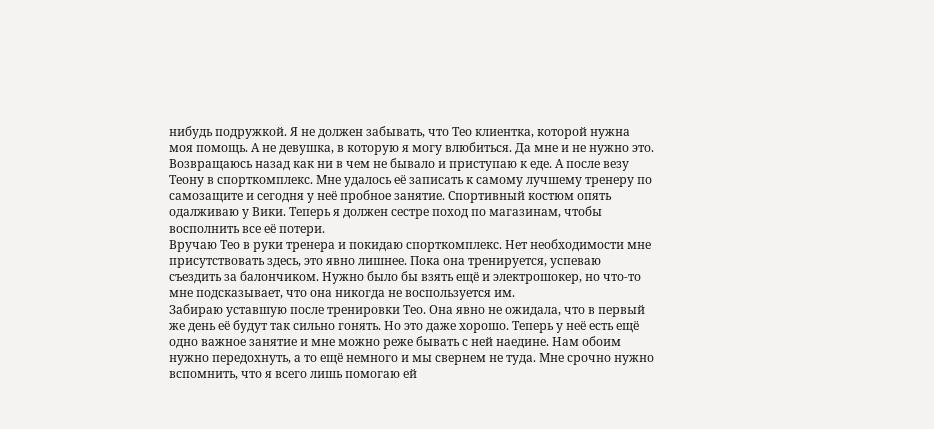нибудь подружкой. Я не должен забывать, что Тео клиентка, которой нужна моя помощь. А не девушка, в которую я могу влюбиться. Да мне и не нужно это.
Возвращаюсь назад как ни в чем не бывало и приступаю к еде. А после везу Теону в спорткомплекс. Мне удалось её записать к самому лучшему тренеру по самозащите и сегодня у неё пробное занятие. Спортивный костюм опять одалживаю у Вики. Теперь я должен сестре поход по магазинам, чтобы восполнить все её потери.
Вручаю Тео в руки тренера и покидаю спорткомплекс. Нет необходимости мне присутствовать здесь, это явно лишнее. Пока она тренируется, успеваю съездить за балончиком. Нужно было бы взять ещё и электрошокер, но что-то мне подсказывает, что она никогда не воспользуется им.
Забираю уставшую после тренировки Тео. Она явно не ожидала, что в первый же день её будут так сильно гонять. Но это даже хорошо. Теперь у неё есть ещё одно важное занятие и мне можно реже бывать с ней наедине. Нам обоим нужно передохнуть, а то ещё немного и мы свернем не туда. Мне срочно нужно вспомнить, что я всего лишь помогаю ей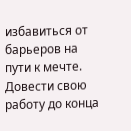избавиться от барьеров на пути к мечте. Довести свою работу до конца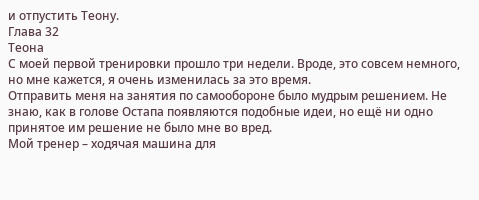и отпустить Теону.
Глава 32
Теона
С моей первой тренировки прошло три недели. Вроде, это совсем немного, но мне кажется, я очень изменилась за это время.
Отправить меня на занятия по самообороне было мудрым решением. Не знаю, как в голове Остапа появляются подобные идеи, но ещё ни одно принятое им решение не было мне во вред.
Мой тренер – ходячая машина для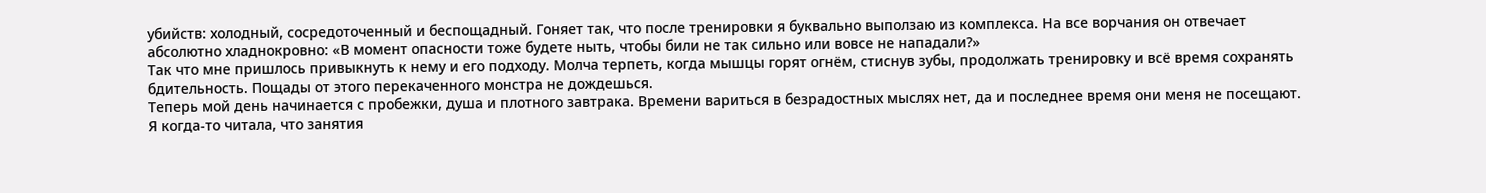убийств: холодный, сосредоточенный и беспощадный. Гоняет так, что после тренировки я буквально выползаю из комплекса. На все ворчания он отвечает абсолютно хладнокровно: «В момент опасности тоже будете ныть, чтобы били не так сильно или вовсе не нападали?»
Так что мне пришлось привыкнуть к нему и его подходу. Молча терпеть, когда мышцы горят огнём, стиснув зубы, продолжать тренировку и всё время сохранять бдительность. Пощады от этого перекаченного монстра не дождешься.
Теперь мой день начинается с пробежки, душа и плотного завтрака. Времени вариться в безрадостных мыслях нет, да и последнее время они меня не посещают.
Я когда-то читала, что занятия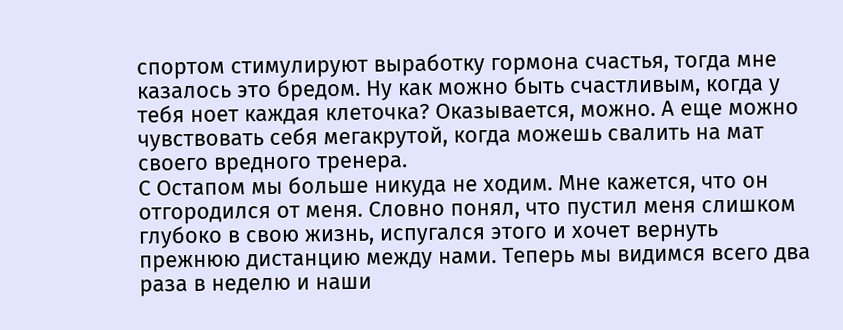спортом стимулируют выработку гормона счастья, тогда мне казалось это бредом. Ну как можно быть счастливым, когда у тебя ноет каждая клеточка? Оказывается, можно. А еще можно чувствовать себя мегакрутой, когда можешь свалить на мат своего вредного тренера.
С Остапом мы больше никуда не ходим. Мне кажется, что он отгородился от меня. Словно понял, что пустил меня слишком глубоко в свою жизнь, испугался этого и хочет вернуть прежнюю дистанцию между нами. Теперь мы видимся всего два раза в неделю и наши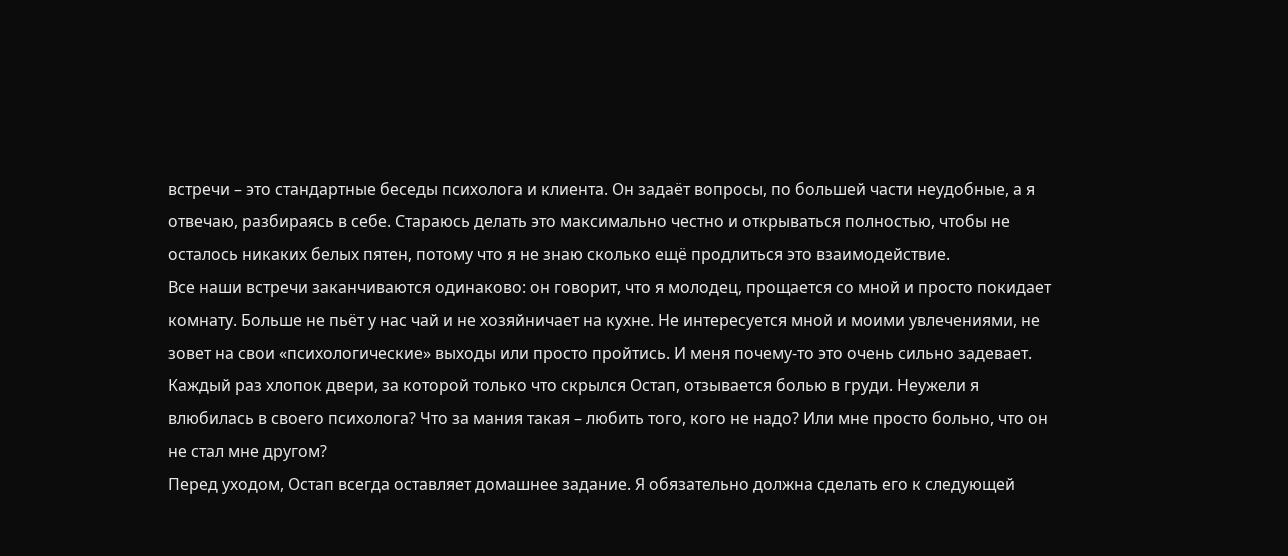встречи – это стандартные беседы психолога и клиента. Он задаёт вопросы, по большей части неудобные, а я отвечаю, разбираясь в себе. Стараюсь делать это максимально честно и открываться полностью, чтобы не осталось никаких белых пятен, потому что я не знаю сколько ещё продлиться это взаимодействие.
Все наши встречи заканчиваются одинаково: он говорит, что я молодец, прощается со мной и просто покидает комнату. Больше не пьёт у нас чай и не хозяйничает на кухне. Не интересуется мной и моими увлечениями, не зовет на свои «психологические» выходы или просто пройтись. И меня почему-то это очень сильно задевает. Каждый раз хлопок двери, за которой только что скрылся Остап, отзывается болью в груди. Неужели я влюбилась в своего психолога? Что за мания такая – любить того, кого не надо? Или мне просто больно, что он не стал мне другом?
Перед уходом, Остап всегда оставляет домашнее задание. Я обязательно должна сделать его к следующей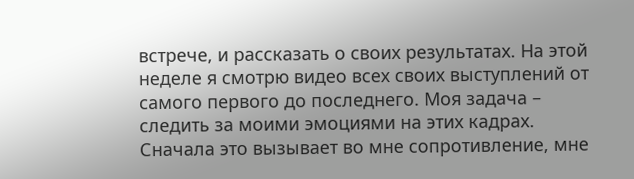встрече, и рассказать о своих результатах. На этой неделе я смотрю видео всех своих выступлений от самого первого до последнего. Моя задача – следить за моими эмоциями на этих кадрах.
Сначала это вызывает во мне сопротивление, мне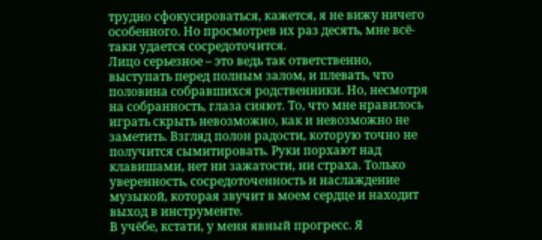трудно сфокусироваться, кажется, я не вижу ничего особенного. Но просмотрев их раз десять, мне всё-таки удается сосредоточится.
Лицо серьезное – это ведь так ответственно, выступать перед полным залом, и плевать, что половина собравшихся родственники. Но, несмотря на собранность, глаза сияют. То, что мне нравилось играть скрыть невозможно, как и невозможно не заметить. Взгляд полон радости, которую точно не получится сымитировать. Руки порхают над клавишами, нет ни зажатости, ни страха. Только уверенность, сосредоточенность и наслаждение музыкой, которая звучит в моем сердце и находит выход в инструменте.
В учёбе, кстати, у меня явный прогресс. Я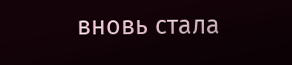вновь стала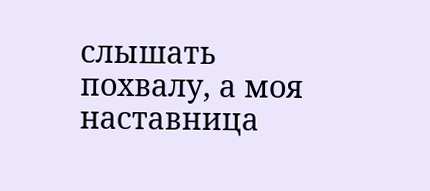слышать похвалу, а моя наставница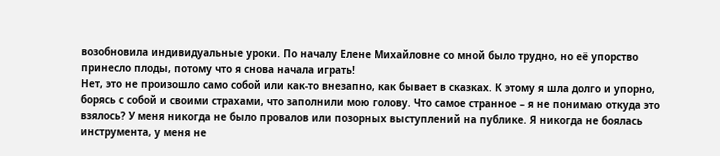возобновила индивидуальные уроки. По началу Елене Михайловне со мной было трудно, но её упорство принесло плоды, потому что я снова начала играть!
Нет, это не произошло само собой или как-то внезапно, как бывает в сказках. К этому я шла долго и упорно, борясь с собой и своими страхами, что заполнили мою голову. Что самое странное – я не понимаю откуда это взялось? У меня никогда не было провалов или позорных выступлений на публике. Я никогда не боялась инструмента, у меня не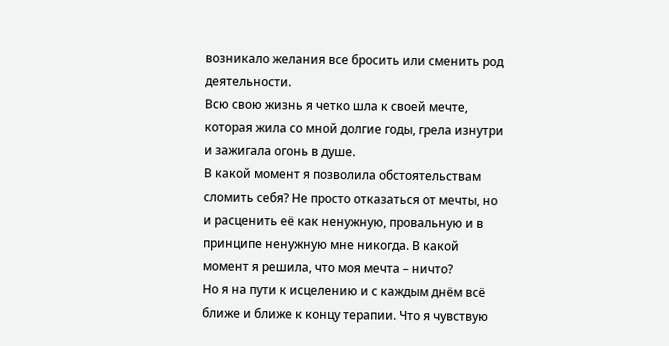возникало желания все бросить или сменить род деятельности.
Всю свою жизнь я четко шла к своей мечте, которая жила со мной долгие годы, грела изнутри и зажигала огонь в душе.
В какой момент я позволила обстоятельствам сломить себя? Не просто отказаться от мечты, но и расценить её как ненужную, провальную и в принципе ненужную мне никогда. В какой момент я решила, что моя мечта – ничто?
Но я на пути к исцелению и с каждым днём всё ближе и ближе к концу терапии. Что я чувствую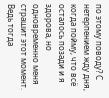по этому поводу? С нетерпением жду дня, когда пойму, что всё осталось позади и я здорова, но одновременно меня страшит этот момент. Ведь тогда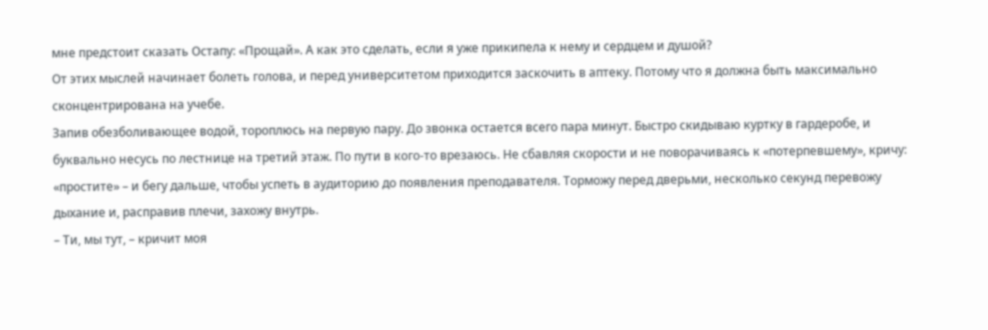мне предстоит сказать Остапу: «Прощай». А как это сделать, если я уже прикипела к нему и сердцем и душой?
От этих мыслей начинает болеть голова, и перед университетом приходится заскочить в аптеку. Потому что я должна быть максимально сконцентрирована на учебе.
Запив обезболивающее водой, тороплюсь на первую пару. До звонка остается всего пара минут. Быстро скидываю куртку в гардеробе, и буквально несусь по лестнице на третий этаж. По пути в кого-то врезаюсь. Не сбавляя скорости и не поворачиваясь к «потерпевшему», кричу: «простите» – и бегу дальше, чтобы успеть в аудиторию до появления преподавателя. Торможу перед дверьми, несколько секунд перевожу дыхание и, расправив плечи, захожу внутрь.
– Ти, мы тут, – кричит моя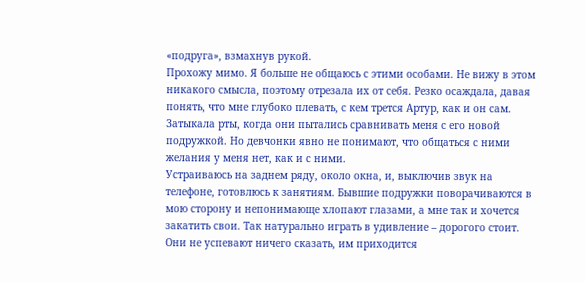«подруга», взмахнув рукой.
Прохожу мимо. Я больше не общаюсь с этими особами. Не вижу в этом никакого смысла, поэтому отрезала их от себя. Резко осаждала, давая понять, что мне глубоко плевать, с кем трется Артур, как и он сам. Затыкала рты, когда они пытались сравнивать меня с его новой подружкой. Но девчонки явно не понимают, что общаться с ними желания у меня нет, как и с ними.
Устраиваюсь на заднем ряду, около окна, и, выключив звук на телефоне, готовлюсь к занятиям. Бывшие подружки поворачиваются в мою сторону и непонимающе хлопают глазами, а мне так и хочется закатить свои. Так натурально играть в удивление – дорогого стоит.
Они не успевают ничего сказать, им приходится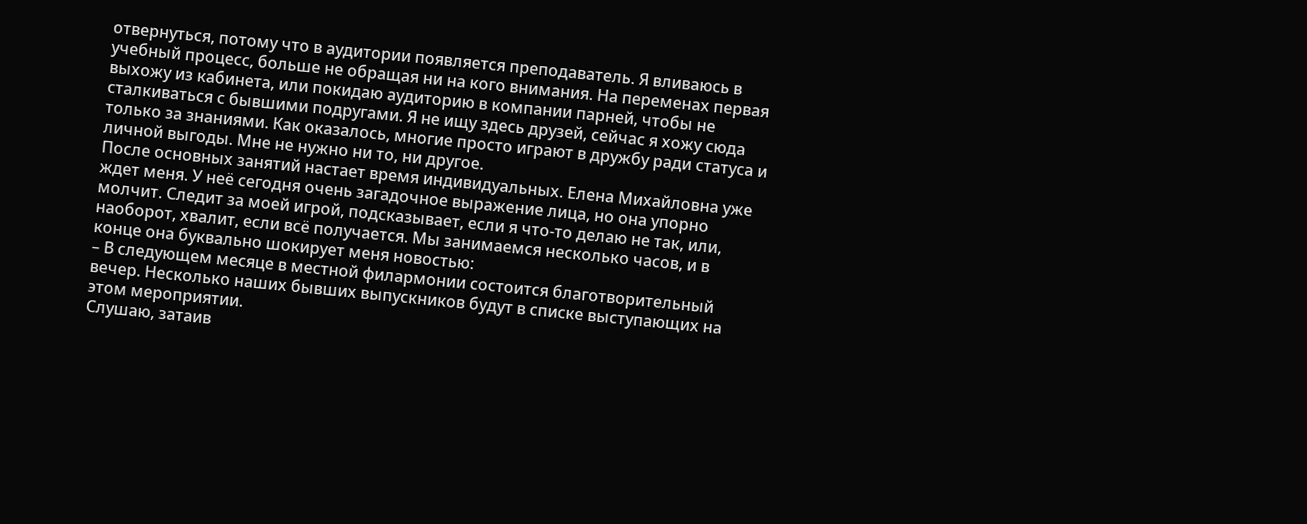отвернуться, потому что в аудитории появляется преподаватель. Я вливаюсь в учебный процесс, больше не обращая ни на кого внимания. На переменах первая выхожу из кабинета, или покидаю аудиторию в компании парней, чтобы не сталкиваться с бывшими подругами. Я не ищу здесь друзей, сейчас я хожу сюда только за знаниями. Как оказалось, многие просто играют в дружбу ради статуса и личной выгоды. Мне не нужно ни то, ни другое.
После основных занятий настает время индивидуальных. Елена Михайловна уже ждет меня. У неё сегодня очень загадочное выражение лица, но она упорно молчит. Следит за моей игрой, подсказывает, если я что-то делаю не так, или, наоборот, хвалит, если всё получается. Мы занимаемся несколько часов, и в конце она буквально шокирует меня новостью:
– В следующем месяце в местной филармонии состоится благотворительный вечер. Несколько наших бывших выпускников будут в списке выступающих на этом мероприятии.
Слушаю, затаив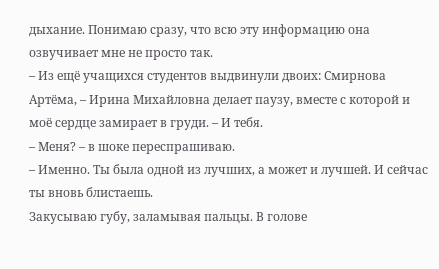дыхание. Понимаю сразу, что всю эту информацию она озвучивает мне не просто так.
– Из ещё учащихся студентов выдвинули двоих: Смирнова Артёма, – Ирина Михайловна делает паузу, вместе с которой и моё сердце замирает в груди. – И тебя.
– Меня? – в шоке переспрашиваю.
– Именно. Ты была одной из лучших, а может и лучшей. И сейчас ты вновь блистаешь.
Закусываю губу, заламывая пальцы. В голове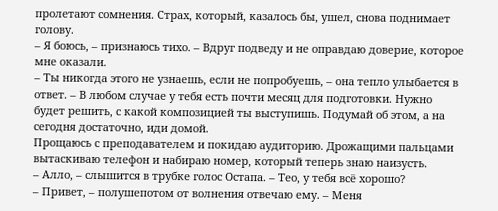пролетают сомнения. Страх, который, казалось бы, ушел, снова поднимает голову.
– Я боюсь, – признаюсь тихо. – Вдруг подведу и не оправдаю доверие, которое мне оказали.
– Ты никогда этого не узнаешь, если не попробуешь, – она тепло улыбается в ответ. – В любом случае у тебя есть почти месяц для подготовки. Нужно будет решить, с какой композицией ты выступишь. Подумай об этом, а на сегодня достаточно, иди домой.
Прощаюсь с преподавателем и покидаю аудиторию. Дрожащими пальцами вытаскиваю телефон и набираю номер, который теперь знаю наизусть.
– Алло, – слышится в трубке голос Остапа. – Тео, у тебя всё хорошо?
– Привет, – полушепотом от волнения отвечаю ему. – Меня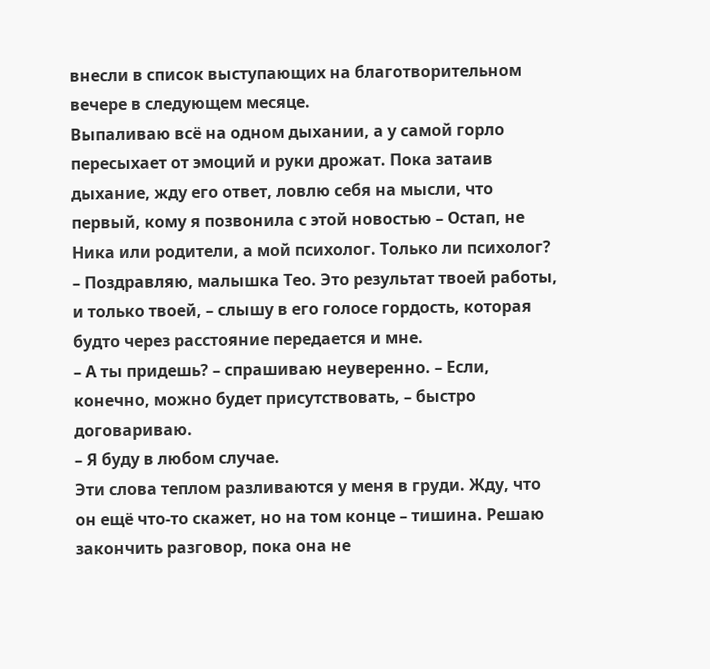внесли в список выступающих на благотворительном вечере в следующем месяце.
Выпаливаю всё на одном дыхании, а у самой горло пересыхает от эмоций и руки дрожат. Пока затаив дыхание, жду его ответ, ловлю себя на мысли, что первый, кому я позвонила с этой новостью – Остап, не Ника или родители, а мой психолог. Только ли психолог?
– Поздравляю, малышка Тео. Это результат твоей работы, и только твоей, – слышу в его голосе гордость, которая будто через расстояние передается и мне.
– А ты придешь? – спрашиваю неуверенно. – Если, конечно, можно будет присутствовать, – быстро договариваю.
– Я буду в любом случае.
Эти слова теплом разливаются у меня в груди. Жду, что он ещё что-то скажет, но на том конце – тишина. Решаю закончить разговор, пока она не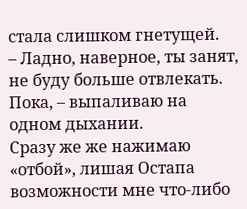стала слишком гнетущей.
– Ладно, наверное, ты занят, не буду больше отвлекать. Пока, – выпаливаю на одном дыхании.
Сразу же же нажимаю «отбой», лишая Остапа возможности мне что-либо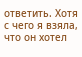ответить. Хотя с чего я взяла, что он хотел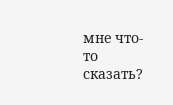мне что-то сказать?